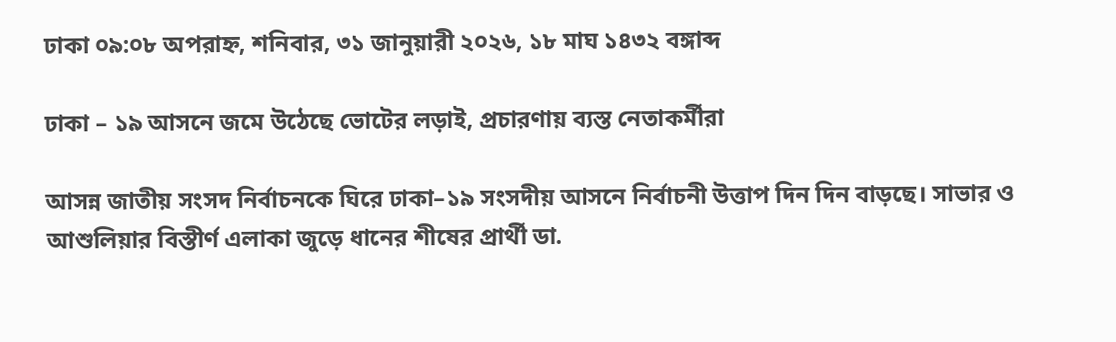ঢাকা ০৯:০৮ অপরাহ্ন, শনিবার, ৩১ জানুয়ারী ২০২৬, ১৮ মাঘ ১৪৩২ বঙ্গাব্দ

ঢাকা – ১৯ আসনে জমে উঠেছে ভোটের লড়াই, প্রচারণায় ব্যস্ত নেতাকর্মীরা

আসন্ন জাতীয় সংসদ নির্বাচনকে ঘিরে ঢাকা–১৯ সংসদীয় আসনে নির্বাচনী উত্তাপ দিন দিন বাড়ছে। সাভার ও আশুলিয়ার বিস্তীর্ণ এলাকা জুড়ে ধানের শীষের প্রার্থী ডা.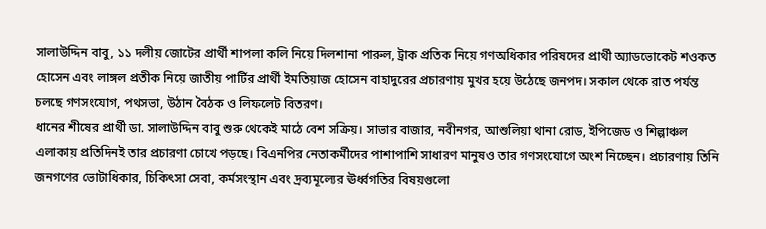সালাউদ্দিন বাবু, ১১ দলীয় জোটের প্রার্থী শাপলা কলি নিয়ে দিলশানা পারুল, ট্রাক প্রতিক নিয়ে গণঅধিকার পরিষদের প্রার্থী অ্যাডভোকেট শওকত হোসেন এবং লাঙ্গল প্রতীক নিয়ে জাতীয় পার্টির প্রার্থী ইমতিয়াজ হোসেন বাহাদুরের প্রচারণায় মুখর হয়ে উঠেছে জনপদ। সকাল থেকে রাত পর্যন্ত চলছে গণসংযোগ, পথসভা, উঠান বৈঠক ও লিফলেট বিতরণ।
ধানের শীষের প্রার্থী ডা. সালাউদ্দিন বাবু শুরু থেকেই মাঠে বেশ সক্রিয়। সাভার বাজার, নবীনগর, আশুলিয়া থানা রোড, ইপিজেড ও শিল্পাঞ্চল এলাকায় প্রতিদিনই তার প্রচারণা চোখে পড়ছে। বিএনপির নেতাকর্মীদের পাশাপাশি সাধারণ মানুষও তার গণসংযোগে অংশ নিচ্ছেন। প্রচারণায় তিনি জনগণের ভোটাধিকার, চিকিৎসা সেবা, কর্মসংস্থান এবং দ্রব্যমূল্যের ঊর্ধ্বগতির বিষয়গুলো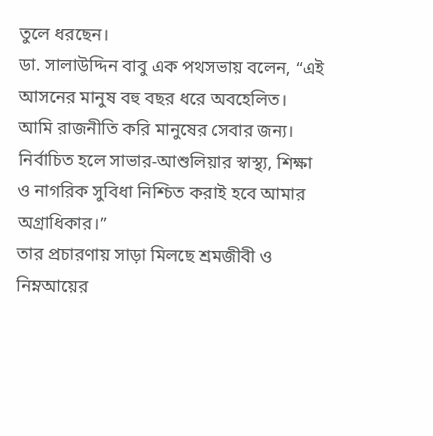তুলে ধরছেন।
ডা. সালাউদ্দিন বাবু এক পথসভায় বলেন, “এই আসনের মানুষ বহু বছর ধরে অবহেলিত। আমি রাজনীতি করি মানুষের সেবার জন্য। নির্বাচিত হলে সাভার-আশুলিয়ার স্বাস্থ্য, শিক্ষা ও নাগরিক সুবিধা নিশ্চিত করাই হবে আমার অগ্রাধিকার।”
তার প্রচারণায় সাড়া মিলছে শ্রমজীবী ও নিম্নআয়ের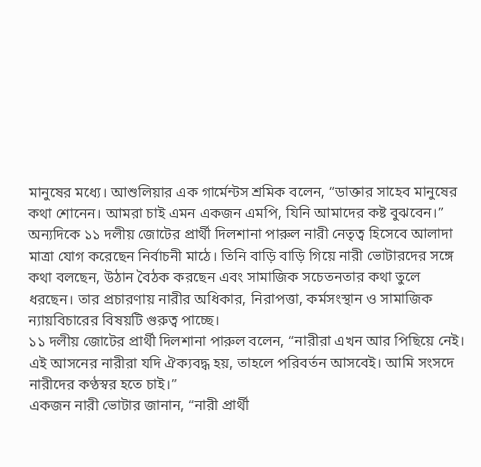মানুষের মধ্যে। আশুলিয়ার এক গার্মেন্টস শ্রমিক বলেন, “ডাক্তার সাহেব মানুষের কথা শোনেন। আমরা চাই এমন একজন এমপি, যিনি আমাদের কষ্ট বুঝবেন।”
অন্যদিকে ১১ দলীয় জোটের প্রার্থী দিলশানা পারুল নারী নেতৃত্ব হিসেবে আলাদা মাত্রা যোগ করেছেন নির্বাচনী মাঠে। তিনি বাড়ি বাড়ি গিয়ে নারী ভোটারদের সঙ্গে কথা বলছেন, উঠান বৈঠক করছেন এবং সামাজিক সচেতনতার কথা তুলে ধরছেন। তার প্রচারণায় নারীর অধিকার, নিরাপত্তা, কর্মসংস্থান ও সামাজিক ন্যায়বিচারের বিষয়টি গুরুত্ব পাচ্ছে।
১১ দলীয় জোটের প্রার্থী দিলশানা পারুল বলেন, “নারীরা এখন আর পিছিয়ে নেই। এই আসনের নারীরা যদি ঐক্যবদ্ধ হয়, তাহলে পরিবর্তন আসবেই। আমি সংসদে নারীদের কণ্ঠস্বর হতে চাই।”
একজন নারী ভোটার জানান, “নারী প্রার্থী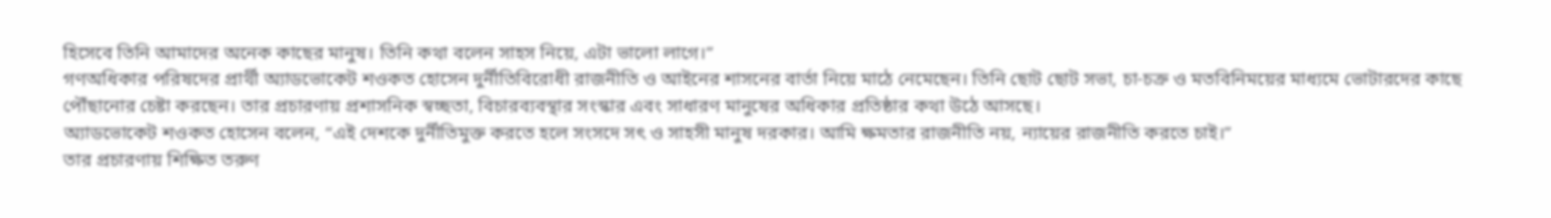হিসেবে তিনি আমাদের অনেক কাছের মানুষ। তিনি কথা বলেন সাহস নিয়ে, এটা ভালো লাগে।”
গণঅধিকার পরিষদের প্রার্থী অ্যাডভোকেট শওকত হোসেন দুর্নীতিবিরোধী রাজনীতি ও আইনের শাসনের বার্তা নিয়ে মাঠে নেমেছেন। তিনি ছোট ছোট সভা, চা-চক্র ও মতবিনিময়ের মাধ্যমে ভোটারদের কাছে পৌঁছানোর চেষ্টা করছেন। তার প্রচারণায় প্রশাসনিক স্বচ্ছতা, বিচারব্যবস্থার সংস্কার এবং সাধারণ মানুষের অধিকার প্রতিষ্ঠার কথা উঠে আসছে।
অ্যাডভোকেট শওকত হোসেন বলেন, “এই দেশকে দুর্নীতিমুক্ত করতে হলে সংসদে সৎ ও সাহসী মানুষ দরকার। আমি ক্ষমতার রাজনীতি নয়, ন্যায়ের রাজনীতি করতে চাই।”
তার প্রচারণায় শিক্ষিত তরুণ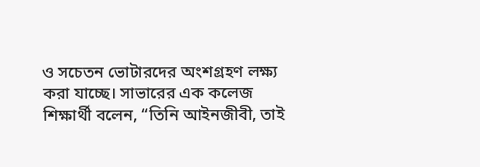ও সচেতন ভোটারদের অংশগ্রহণ লক্ষ্য করা যাচ্ছে। সাভারের এক কলেজ শিক্ষার্থী বলেন, “তিনি আইনজীবী, তাই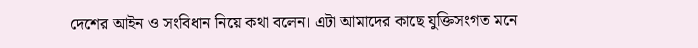দেশের আইন ও সংবিধান নিয়ে কথা বলেন। এটা আমাদের কাছে যুক্তিসংগত মনে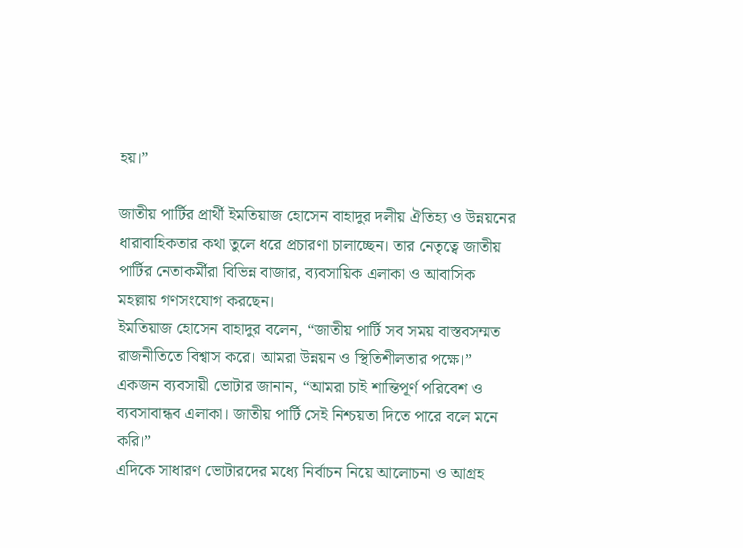হয়।”

জাতীয় পার্টির প্রার্থী ইমতিয়াজ হোসেন বাহাদুর দলীয় ঐতিহ্য ও উন্নয়নের ধারাবাহিকতার কথা তুলে ধরে প্রচারণা চালাচ্ছেন। তার নেতৃত্বে জাতীয় পার্টির নেতাকর্মীরা বিভিন্ন বাজার, ব্যবসায়িক এলাকা ও আবাসিক মহল্লায় গণসংযোগ করছেন।
ইমতিয়াজ হোসেন বাহাদুর বলেন, “জাতীয় পার্টি সব সময় বাস্তবসম্মত রাজনীতিতে বিশ্বাস করে। আমরা উন্নয়ন ও স্থিতিশীলতার পক্ষে।”
একজন ব্যবসায়ী ভোটার জানান, “আমরা চাই শান্তিপূর্ণ পরিবেশ ও ব্যবসাবান্ধব এলাকা। জাতীয় পার্টি সেই নিশ্চয়তা দিতে পারে বলে মনে করি।”
এদিকে সাধারণ ভোটারদের মধ্যে নির্বাচন নিয়ে আলোচনা ও আগ্রহ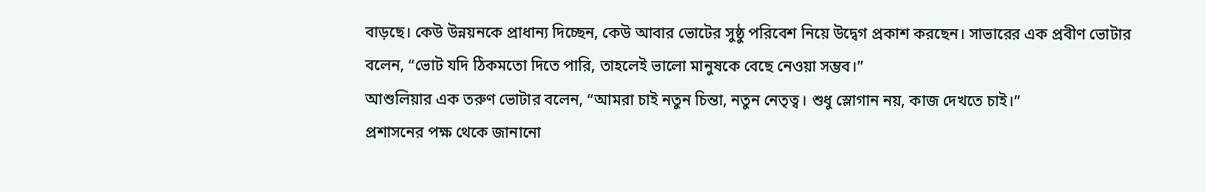বাড়ছে। কেউ উন্নয়নকে প্রাধান্য দিচ্ছেন, কেউ আবার ভোটের সুষ্ঠু পরিবেশ নিয়ে উদ্বেগ প্রকাশ করছেন। সাভারের এক প্রবীণ ভোটার বলেন, “ভোট যদি ঠিকমতো দিতে পারি, তাহলেই ভালো মানুষকে বেছে নেওয়া সম্ভব।”
আশুলিয়ার এক তরুণ ভোটার বলেন, “আমরা চাই নতুন চিন্তা, নতুন নেতৃত্ব। শুধু স্লোগান নয়, কাজ দেখতে চাই।”
প্রশাসনের পক্ষ থেকে জানানো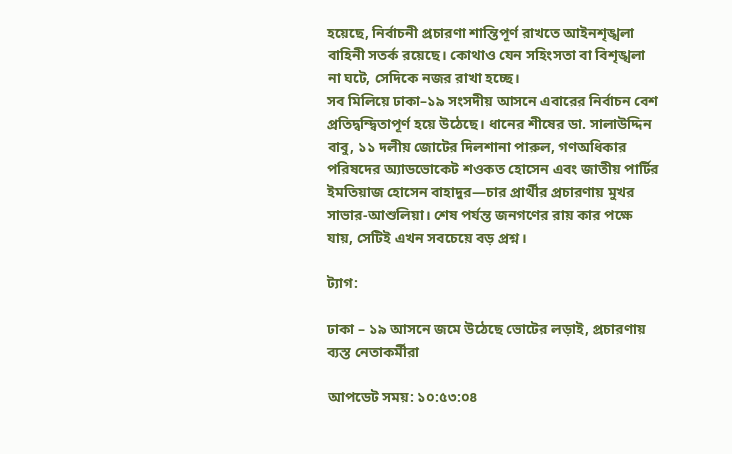হয়েছে, নির্বাচনী প্রচারণা শান্তিপূর্ণ রাখতে আইনশৃঙ্খলা বাহিনী সতর্ক রয়েছে। কোথাও যেন সহিংসতা বা বিশৃঙ্খলা না ঘটে, সেদিকে নজর রাখা হচ্ছে।
সব মিলিয়ে ঢাকা–১৯ সংসদীয় আসনে এবারের নির্বাচন বেশ প্রতিদ্বন্দ্বিতাপূর্ণ হয়ে উঠেছে। ধানের শীষের ডা. সালাউদ্দিন বাবু, ১১ দলীয় জোটের দিলশানা পারুল, গণঅধিকার পরিষদের অ্যাডভোকেট শওকত হোসেন এবং জাতীয় পার্টির ইমতিয়াজ হোসেন বাহাদুর—চার প্রার্থীর প্রচারণায় মুখর সাভার-আশুলিয়া। শেষ পর্যন্ত জনগণের রায় কার পক্ষে যায়, সেটিই এখন সবচেয়ে বড় প্রশ্ন।

ট্যাগ:

ঢাকা – ১৯ আসনে জমে উঠেছে ভোটের লড়াই, প্রচারণায় ব্যস্ত নেতাকর্মীরা

আপডেট সময়: ১০:৫৩:০৪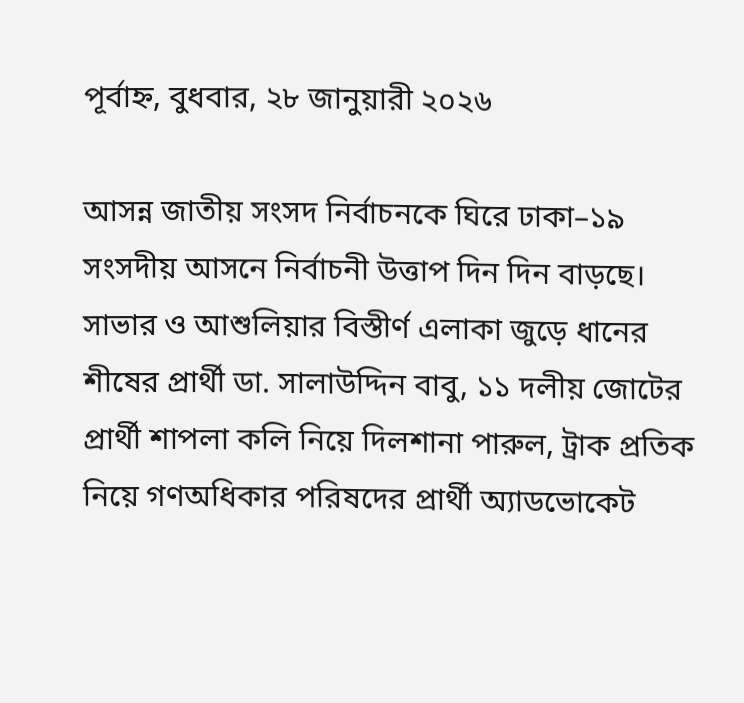পূর্বাহ্ন, বুধবার, ২৮ জানুয়ারী ২০২৬

আসন্ন জাতীয় সংসদ নির্বাচনকে ঘিরে ঢাকা–১৯ সংসদীয় আসনে নির্বাচনী উত্তাপ দিন দিন বাড়ছে। সাভার ও আশুলিয়ার বিস্তীর্ণ এলাকা জুড়ে ধানের শীষের প্রার্থী ডা. সালাউদ্দিন বাবু, ১১ দলীয় জোটের প্রার্থী শাপলা কলি নিয়ে দিলশানা পারুল, ট্রাক প্রতিক নিয়ে গণঅধিকার পরিষদের প্রার্থী অ্যাডভোকেট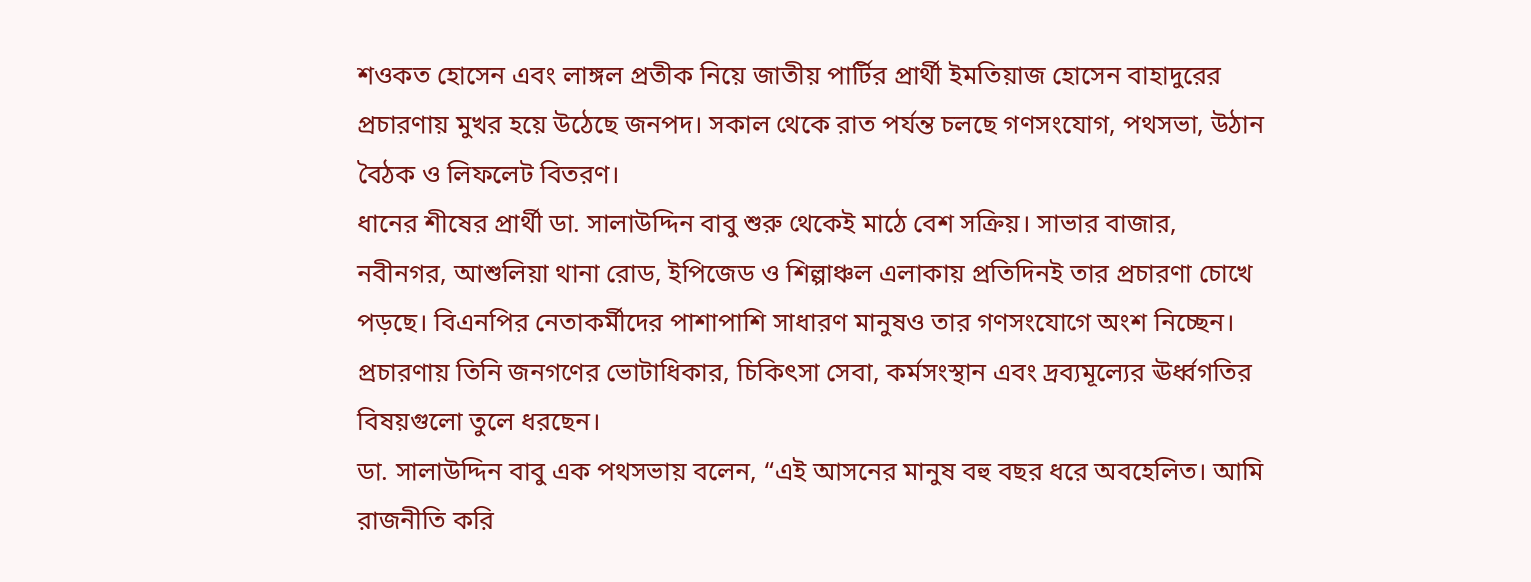শওকত হোসেন এবং লাঙ্গল প্রতীক নিয়ে জাতীয় পার্টির প্রার্থী ইমতিয়াজ হোসেন বাহাদুরের প্রচারণায় মুখর হয়ে উঠেছে জনপদ। সকাল থেকে রাত পর্যন্ত চলছে গণসংযোগ, পথসভা, উঠান বৈঠক ও লিফলেট বিতরণ।
ধানের শীষের প্রার্থী ডা. সালাউদ্দিন বাবু শুরু থেকেই মাঠে বেশ সক্রিয়। সাভার বাজার, নবীনগর, আশুলিয়া থানা রোড, ইপিজেড ও শিল্পাঞ্চল এলাকায় প্রতিদিনই তার প্রচারণা চোখে পড়ছে। বিএনপির নেতাকর্মীদের পাশাপাশি সাধারণ মানুষও তার গণসংযোগে অংশ নিচ্ছেন। প্রচারণায় তিনি জনগণের ভোটাধিকার, চিকিৎসা সেবা, কর্মসংস্থান এবং দ্রব্যমূল্যের ঊর্ধ্বগতির বিষয়গুলো তুলে ধরছেন।
ডা. সালাউদ্দিন বাবু এক পথসভায় বলেন, “এই আসনের মানুষ বহু বছর ধরে অবহেলিত। আমি রাজনীতি করি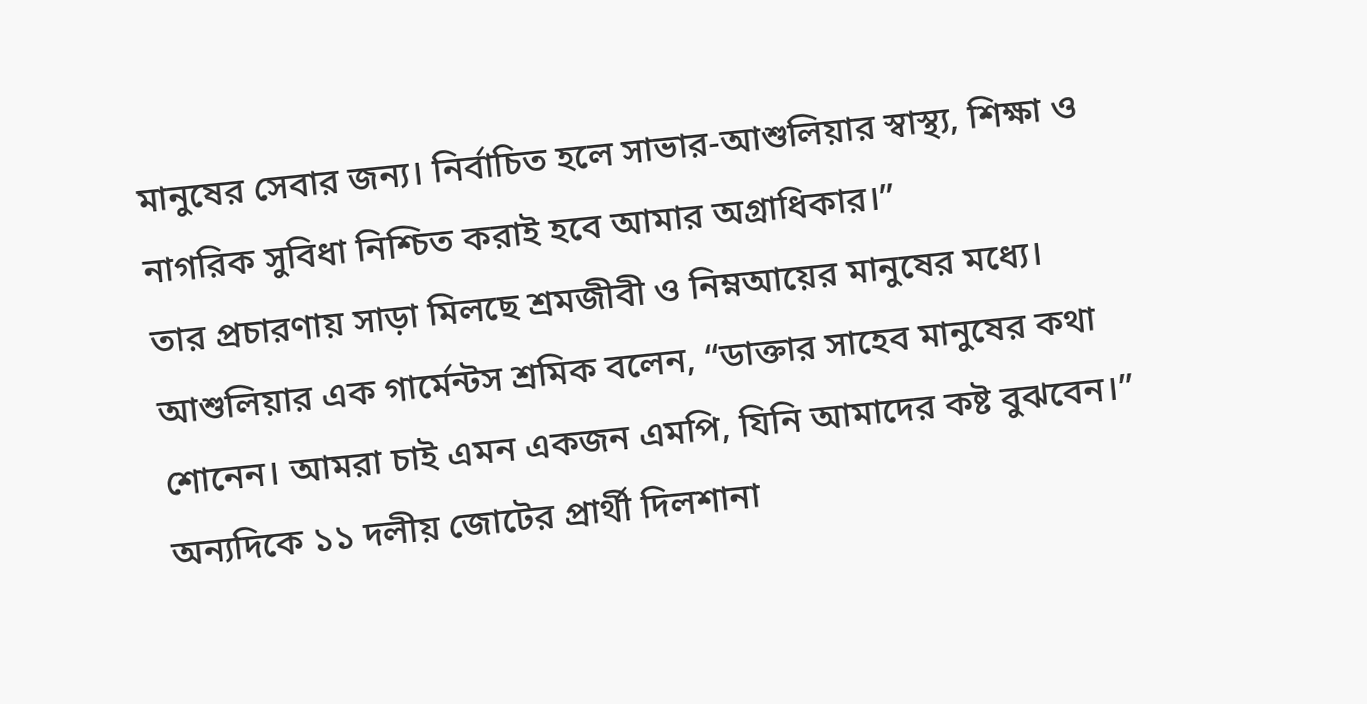মানুষের সেবার জন্য। নির্বাচিত হলে সাভার-আশুলিয়ার স্বাস্থ্য, শিক্ষা ও নাগরিক সুবিধা নিশ্চিত করাই হবে আমার অগ্রাধিকার।”
তার প্রচারণায় সাড়া মিলছে শ্রমজীবী ও নিম্নআয়ের মানুষের মধ্যে। আশুলিয়ার এক গার্মেন্টস শ্রমিক বলেন, “ডাক্তার সাহেব মানুষের কথা শোনেন। আমরা চাই এমন একজন এমপি, যিনি আমাদের কষ্ট বুঝবেন।”
অন্যদিকে ১১ দলীয় জোটের প্রার্থী দিলশানা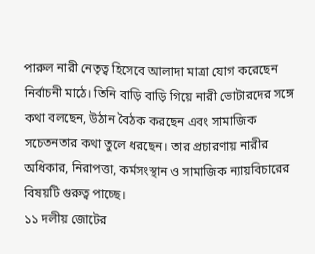পারুল নারী নেতৃত্ব হিসেবে আলাদা মাত্রা যোগ করেছেন নির্বাচনী মাঠে। তিনি বাড়ি বাড়ি গিয়ে নারী ভোটারদের সঙ্গে কথা বলছেন, উঠান বৈঠক করছেন এবং সামাজিক সচেতনতার কথা তুলে ধরছেন। তার প্রচারণায় নারীর অধিকার, নিরাপত্তা, কর্মসংস্থান ও সামাজিক ন্যায়বিচারের বিষয়টি গুরুত্ব পাচ্ছে।
১১ দলীয় জোটের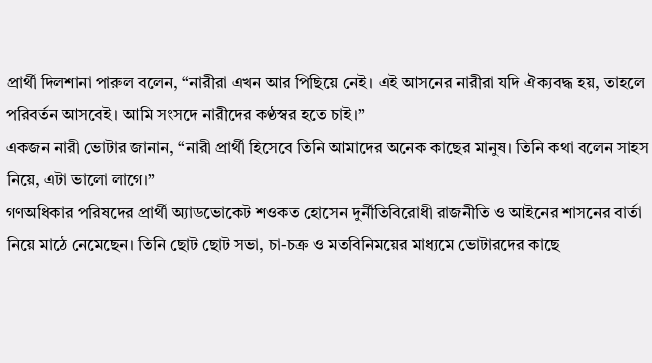প্রার্থী দিলশানা পারুল বলেন, “নারীরা এখন আর পিছিয়ে নেই। এই আসনের নারীরা যদি ঐক্যবদ্ধ হয়, তাহলে পরিবর্তন আসবেই। আমি সংসদে নারীদের কণ্ঠস্বর হতে চাই।”
একজন নারী ভোটার জানান, “নারী প্রার্থী হিসেবে তিনি আমাদের অনেক কাছের মানুষ। তিনি কথা বলেন সাহস নিয়ে, এটা ভালো লাগে।”
গণঅধিকার পরিষদের প্রার্থী অ্যাডভোকেট শওকত হোসেন দুর্নীতিবিরোধী রাজনীতি ও আইনের শাসনের বার্তা নিয়ে মাঠে নেমেছেন। তিনি ছোট ছোট সভা, চা-চক্র ও মতবিনিময়ের মাধ্যমে ভোটারদের কাছে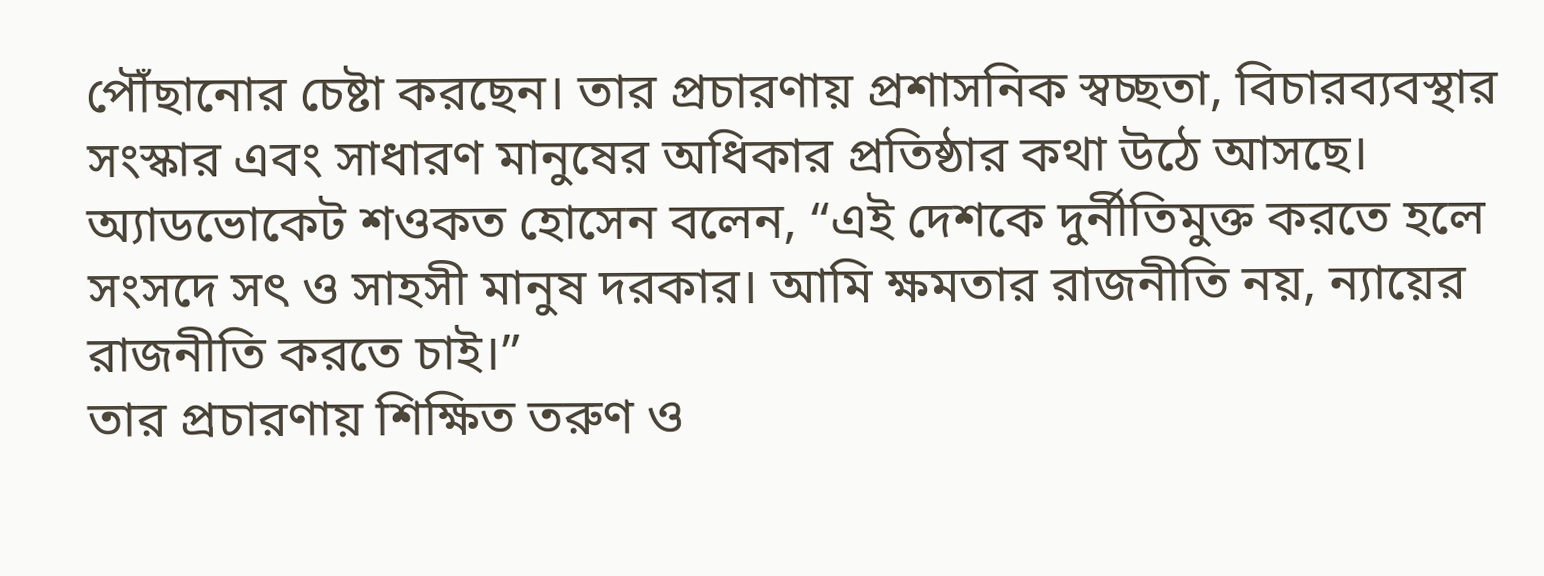পৌঁছানোর চেষ্টা করছেন। তার প্রচারণায় প্রশাসনিক স্বচ্ছতা, বিচারব্যবস্থার সংস্কার এবং সাধারণ মানুষের অধিকার প্রতিষ্ঠার কথা উঠে আসছে।
অ্যাডভোকেট শওকত হোসেন বলেন, “এই দেশকে দুর্নীতিমুক্ত করতে হলে সংসদে সৎ ও সাহসী মানুষ দরকার। আমি ক্ষমতার রাজনীতি নয়, ন্যায়ের রাজনীতি করতে চাই।”
তার প্রচারণায় শিক্ষিত তরুণ ও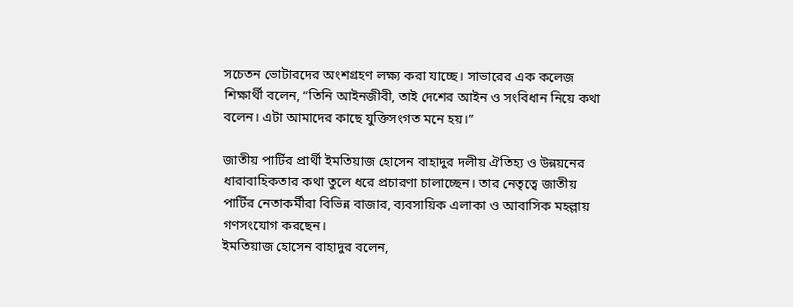সচেতন ভোটারদের অংশগ্রহণ লক্ষ্য করা যাচ্ছে। সাভারের এক কলেজ শিক্ষার্থী বলেন, “তিনি আইনজীবী, তাই দেশের আইন ও সংবিধান নিয়ে কথা বলেন। এটা আমাদের কাছে যুক্তিসংগত মনে হয়।”

জাতীয় পার্টির প্রার্থী ইমতিয়াজ হোসেন বাহাদুর দলীয় ঐতিহ্য ও উন্নয়নের ধারাবাহিকতার কথা তুলে ধরে প্রচারণা চালাচ্ছেন। তার নেতৃত্বে জাতীয় পার্টির নেতাকর্মীরা বিভিন্ন বাজার, ব্যবসায়িক এলাকা ও আবাসিক মহল্লায় গণসংযোগ করছেন।
ইমতিয়াজ হোসেন বাহাদুর বলেন,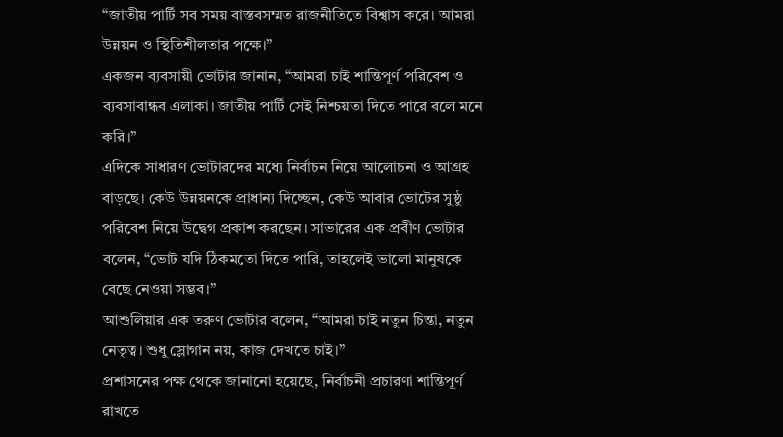“জাতীয় পার্টি সব সময় বাস্তবসম্মত রাজনীতিতে বিশ্বাস করে। আমরা উন্নয়ন ও স্থিতিশীলতার পক্ষে।”
একজন ব্যবসায়ী ভোটার জানান, “আমরা চাই শান্তিপূর্ণ পরিবেশ ও ব্যবসাবান্ধব এলাকা। জাতীয় পার্টি সেই নিশ্চয়তা দিতে পারে বলে মনে করি।”
এদিকে সাধারণ ভোটারদের মধ্যে নির্বাচন নিয়ে আলোচনা ও আগ্রহ বাড়ছে। কেউ উন্নয়নকে প্রাধান্য দিচ্ছেন, কেউ আবার ভোটের সুষ্ঠু পরিবেশ নিয়ে উদ্বেগ প্রকাশ করছেন। সাভারের এক প্রবীণ ভোটার বলেন, “ভোট যদি ঠিকমতো দিতে পারি, তাহলেই ভালো মানুষকে বেছে নেওয়া সম্ভব।”
আশুলিয়ার এক তরুণ ভোটার বলেন, “আমরা চাই নতুন চিন্তা, নতুন নেতৃত্ব। শুধু স্লোগান নয়, কাজ দেখতে চাই।”
প্রশাসনের পক্ষ থেকে জানানো হয়েছে, নির্বাচনী প্রচারণা শান্তিপূর্ণ রাখতে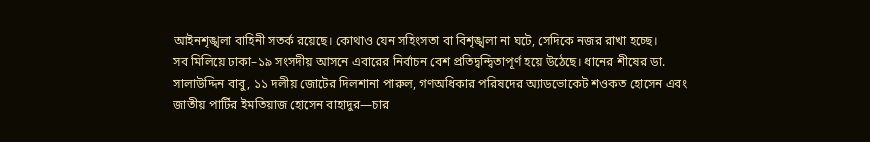আইনশৃঙ্খলা বাহিনী সতর্ক রয়েছে। কোথাও যেন সহিংসতা বা বিশৃঙ্খলা না ঘটে, সেদিকে নজর রাখা হচ্ছে।
সব মিলিয়ে ঢাকা–১৯ সংসদীয় আসনে এবারের নির্বাচন বেশ প্রতিদ্বন্দ্বিতাপূর্ণ হয়ে উঠেছে। ধানের শীষের ডা. সালাউদ্দিন বাবু, ১১ দলীয় জোটের দিলশানা পারুল, গণঅধিকার পরিষদের অ্যাডভোকেট শওকত হোসেন এবং জাতীয় পার্টির ইমতিয়াজ হোসেন বাহাদুর—চার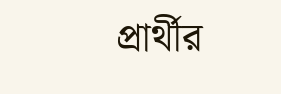প্রার্থীর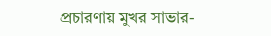প্রচারণায় মুখর সাভার-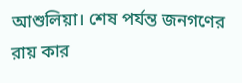আশুলিয়া। শেষ পর্যন্ত জনগণের রায় কার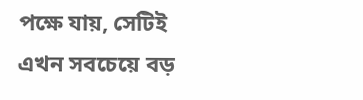পক্ষে যায়, সেটিই এখন সবচেয়ে বড়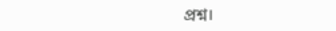প্রশ্ন।